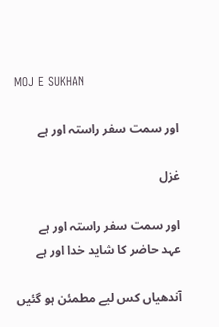MOJ E SUKHAN

اور سمت سفر راستہ اور ہے

غزل

اور سمت سفر راستہ اور ہے
عہد حاضر کا شاید خدا اور ہے

آندھیاں کس لیے مطمئن ہو گئیں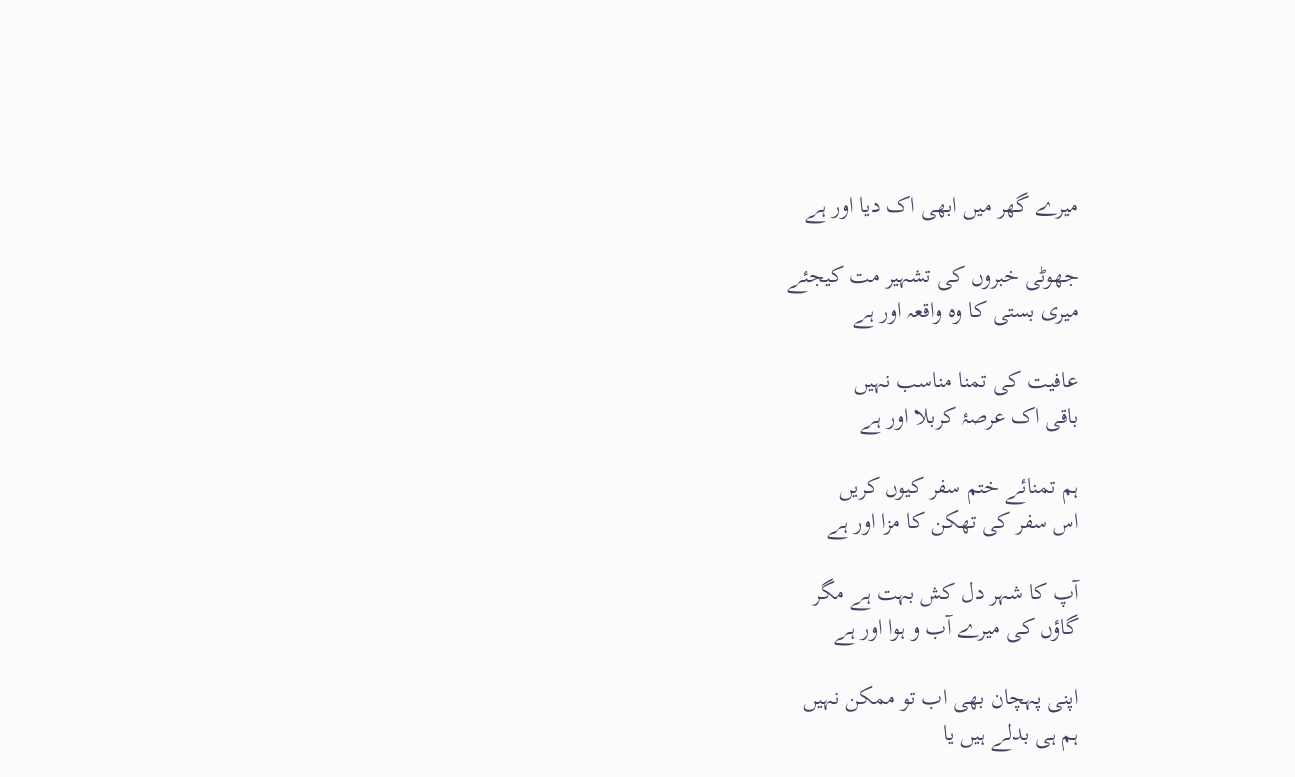میرے گھر میں ابھی اک دیا اور ہے

جھوٹی خبروں کی تشہیر مت کیجئے
میری بستی کا وہ واقعہ اور ہے

عافیت کی تمنا مناسب نہیں
باقی اک عرصۂ کربلا اور ہے

ہم تمنائے ختم سفر کیوں کریں
اس سفر کی تھکن کا مزا اور ہے

آپ کا شہر دل کش بہت ہے مگر
گاؤں کی میرے آب و ہوا اور ہے

اپنی پہچان بھی اب تو ممکن نہیں
ہم ہی بدلے ہیں یا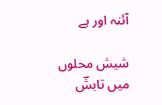آئنہ اور ہے

شیش محلوں میں تابشؔ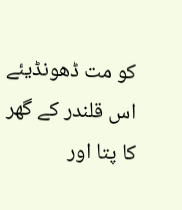کو مت ڈھونڈیئے
اس قلندر کے گھر کا پتا اور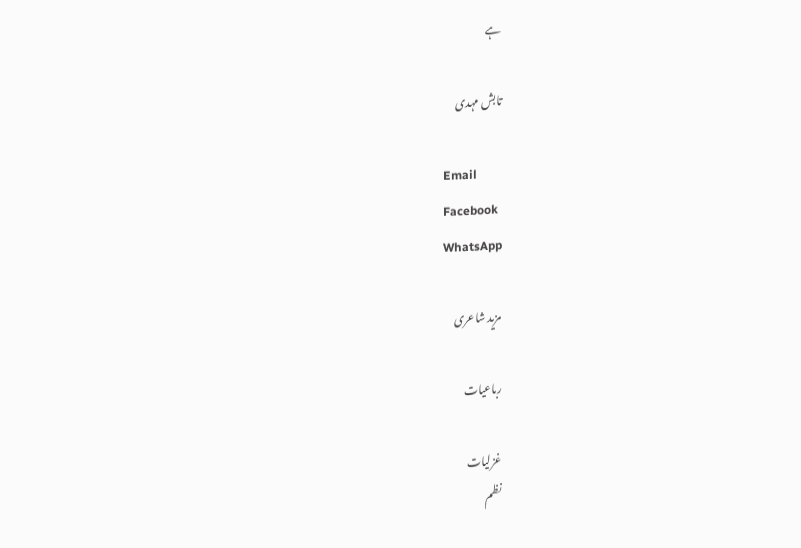ہے

تابش مہدی

Email
Facebook
WhatsApp

مزید شاعری

رباعیات

غزلیات
نظم